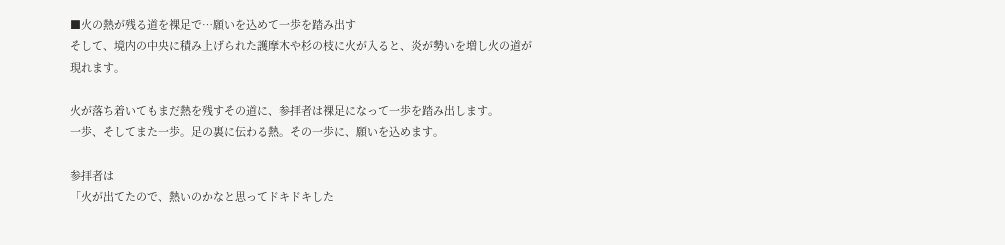■火の熱が残る道を裸足で…願いを込めて一歩を踏み出す
そして、境内の中央に積み上げられた護摩木や杉の枝に火が入ると、炎が勢いを増し火の道が現れます。

火が落ち着いてもまだ熱を残すその道に、参拝者は裸足になって一歩を踏み出します。
一歩、そしてまた一歩。足の裏に伝わる熱。その一歩に、願いを込めます。

参拝者は
「火が出てたので、熱いのかなと思ってドキドキした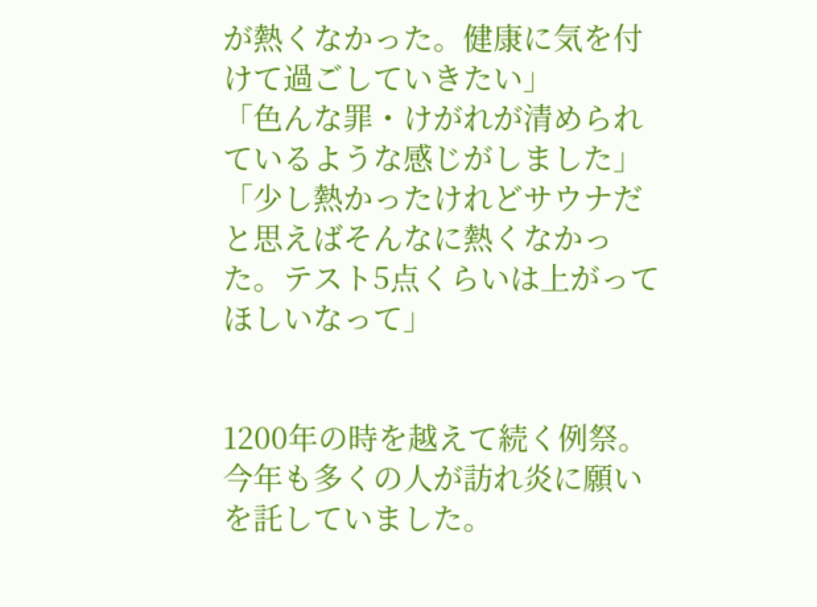が熱くなかった。健康に気を付けて過ごしていきたい」
「色んな罪・けがれが清められているような感じがしました」
「少し熱かったけれどサウナだと思えばそんなに熱くなかった。テスト5点くらいは上がってほしいなって」


1200年の時を越えて続く例祭。
今年も多くの人が訪れ炎に願いを託していました。